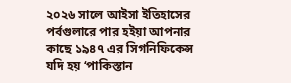২০২৬ সালে আইসা ইতিহাসের পর্বগুলারে পার হইয়া আপনার কাছে ১৯৪৭ এর সিগনিফিকেন্স যদি হয় ‘পাকিস্তান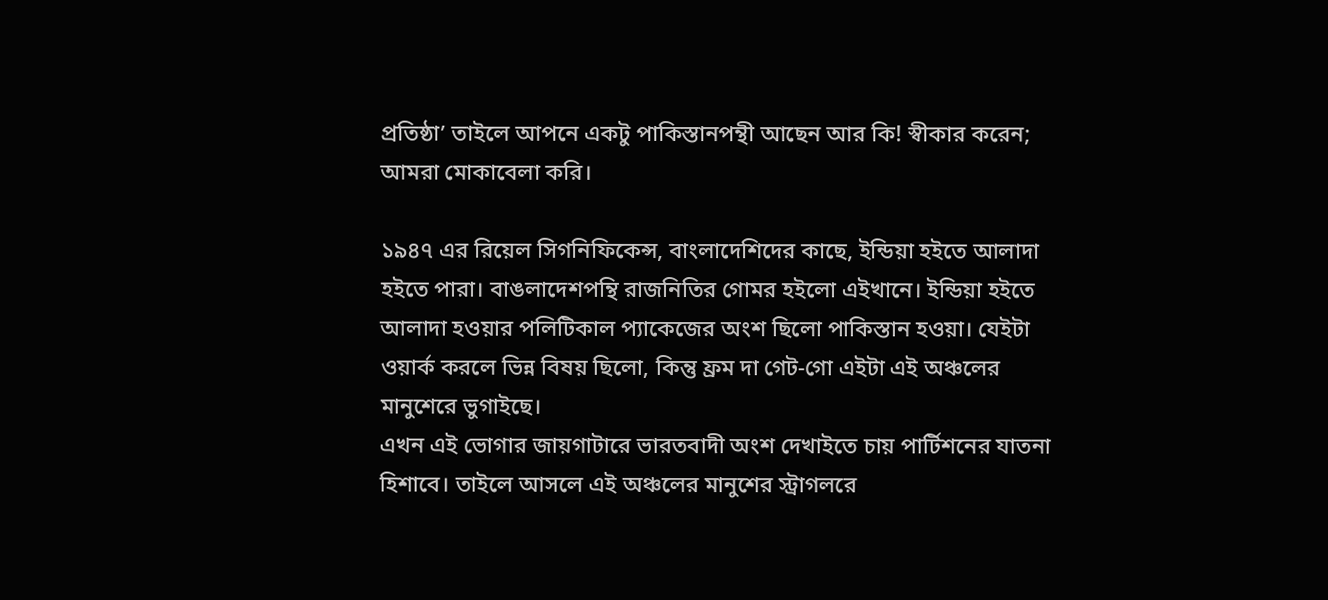প্রতিষ্ঠা’ তাইলে আপনে একটু পাকিস্তানপন্থী আছেন আর কি! স্বীকার করেন; আমরা মোকাবেলা করি।

১৯৪৭ এর রিয়েল সিগনিফিকেন্স, বাংলাদেশিদের কাছে, ইন্ডিয়া হইতে আলাদা হইতে পারা। বাঙলাদেশপন্থি রাজনিতির গোমর হইলো এইখানে। ইন্ডিয়া হইতে আলাদা হওয়ার পলিটিকাল প্যাকেজের অংশ ছিলো পাকিস্তান হওয়া। যেইটা ওয়ার্ক করলে ভিন্ন বিষয় ছিলো, কিন্তু ফ্রম দা গেট-গো এইটা এই অঞ্চলের মানুশেরে ভুগাইছে।
এখন এই ভোগার জায়গাটারে ভারতবাদী অংশ দেখাইতে চায় পার্টিশনের যাতনা হিশাবে। তাইলে আসলে এই অঞ্চলের মানুশের স্ট্রাগলরে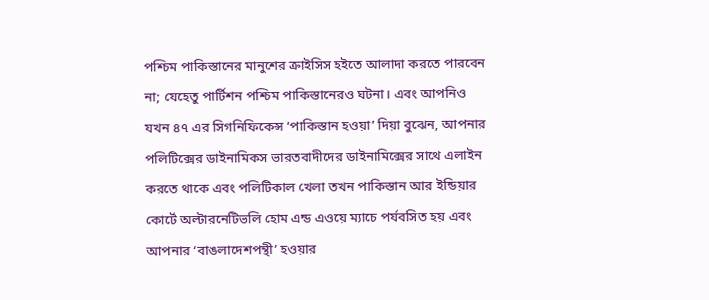পশ্চিম পাকিস্তানের মানুশের ক্রাইসিস হইতে আলাদা করতে পারবেন না; যেহেতু পার্টিশন পশ্চিম পাকিস্তানেরও ঘটনা। এবং আপনিও যখন ৪৭ এর সিগনিফিকেন্স ‘পাকিস্তান হওয়া’ দিয়া বুঝেন, আপনার পলিটিক্সের ডাইনামিকস ভারতবাদীদের ডাইনামিক্সের সাথে এলাইন করতে থাকে এবং পলিটিকাল খেলা তখন পাকিস্তান আর ইন্ডিয়ার কোর্টে অল্টারনেটিভলি হোম এন্ড এওয়ে ম্যাচে পর্যবসিত হয় এবং আপনার ‘বাঙলাদেশপন্থী’ হওয়ার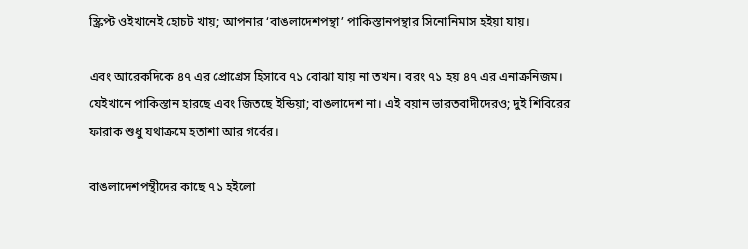স্ক্রিপ্ট ওইখানেই হোচট খায়; আপনার ‘বাঙলাদেশপন্থা’ পাকিস্তানপন্থার সিনোনিমাস হইয়া যায়।

এবং আরেকদিকে ৪৭ এর প্রোগ্রেস হিসাবে ৭১ বোঝা যায় না তখন। বরং ৭১ হয় ৪৭ এর এনাক্রনিজম। যেইখানে পাকিস্তান হারছে এবং জিতছে ইন্ডিয়া; বাঙলাদেশ না। এই বয়ান ভারতবাদীদেরও; দুই শিবিরের ফারাক শুধু যথাক্রমে হতাশা আর গর্বের।

বাঙলাদেশপন্থীদের কাছে ৭১ হইলো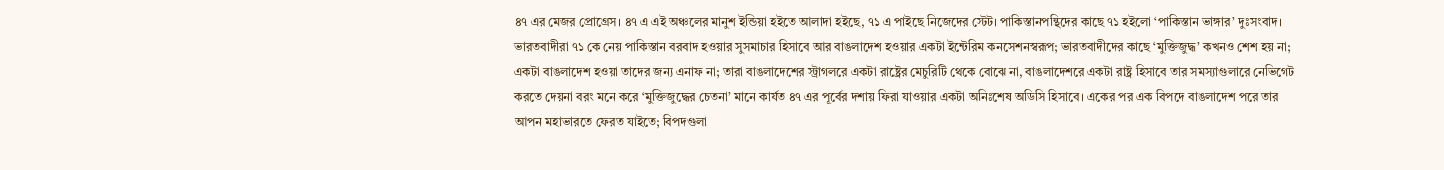৪৭ এর মেজর প্রোগ্রেস। ৪৭ এ এই অঞ্চলের মানুশ ইন্ডিয়া হইতে আলাদা হইছে, ৭১ এ পাইছে নিজেদের স্টেট। পাকিস্তানপন্থিদের কাছে ৭১ হইলো ‘পাকিস্তান ভাঙ্গার’ দুঃসংবাদ। ভারতবাদীরা ৭১ কে নেয় পাকিস্তান বরবাদ হওয়ার সুসমাচার হিসাবে আর বাঙলাদেশ হওয়ার একটা ইন্টেরিম কনসেশনস্বরূপ; ভারতবাদীদের কাছে ‘মুক্তিজুদ্ধ’ কখনও শেশ হয় না; একটা বাঙলাদেশ হওয়া তাদের জন্য এনাফ না; তারা বাঙলাদেশের স্ট্রাগলরে একটা রাষ্ট্রের মেচুরিটি থেকে বোঝে না, বাঙলাদেশরে একটা রাষ্ট্র হিসাবে তার সমস্যাগুলারে নেভিগেট করতে দেয়না বরং মনে করে ‘মুক্তিজুদ্ধের চেতনা’ মানে কার্যত ৪৭ এর পূর্বের দশায় ফিরা যাওয়ার একটা অনিঃশেষ অডিসি হিসাবে। একের পর এক বিপদে বাঙলাদেশ পরে তার আপন মহাভারতে ফেরত যাইতে; বিপদগুলা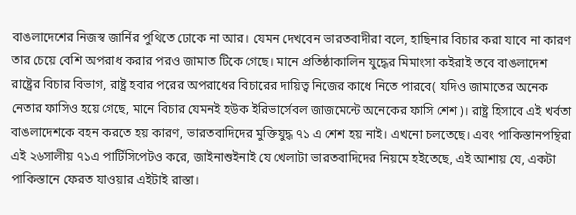বাঙলাদেশের নিজস্ব জার্নির পুথিতে ঢোকে না আর। যেমন দেখবেন ভারতবাদীরা বলে, হাছিনার বিচার করা যাবে না কারণ তার চেয়ে বেশি অপরাধ করার পরও জামাত টিকে গেছে। মানে প্রতিষ্ঠাকালিন যুদ্ধের মিমাংসা কইরাই তবে বাঙলাদেশ রাষ্ট্রের বিচার বিভাগ, রাষ্ট্র হবার পরের অপরাধের বিচারের দায়িত্ব নিজের কাধে নিতে পারবে( যদিও জামাতের অনেক নেতার ফাসিও হয়ে গেছে, মানে বিচার যেমনই হউক ইরিভার্সেবল জাজমেন্টে অনেকের ফাসি শেশ)। রাষ্ট্র হিসাবে এই খর্বতা বাঙলাদেশকে বহন করতে হয় কারণ, ভারতবাদিদের মুক্তিযুদ্ধ ৭১ এ শেশ হয় নাই। এখনো চলতেছে। এবং পাকিস্তানপন্থিরা এই ২৬সালীয় ৭১এ পার্টিসিপেটও করে, জাইনাশুইনাই যে খেলাটা ভারতবাদিদের নিয়মে হইতেছে, এই আশায় যে, একটা পাকিস্তানে ফেরত যাওয়ার এইটাই রাস্তা।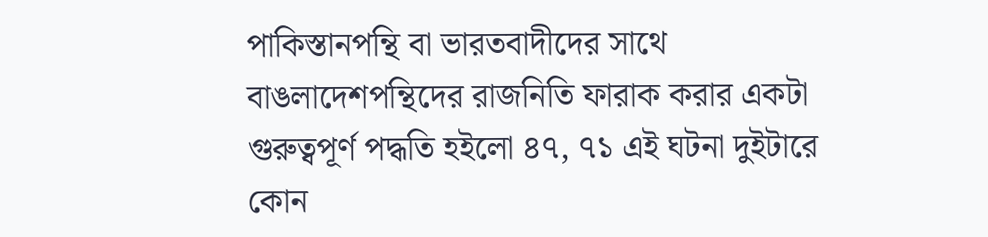পাকিস্তানপন্থি বা ভারতবাদীদের সাথে বাঙলাদেশপন্থিদের রাজনিতি ফারাক করার একটা গুরুত্বপূর্ণ পদ্ধতি হইলো ৪৭, ৭১ এই ঘটনা দুইটারে কোন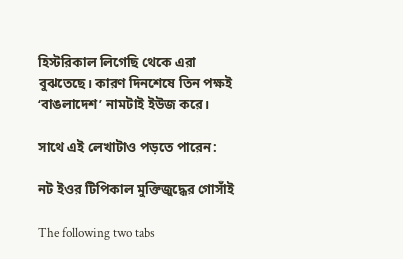হিস্টরিকাল লিগেছি থেকে এরা বুঝতেছে। কারণ দিনশেষে তিন পক্ষই ‘বাঙলাদেশ’ নামটাই ইউজ করে।

সাথে এই লেখাটাও পড়তে পারেন:

নট ইওর টিপিকাল মুক্তিজুদ্ধের গোসাঁই

The following two tabs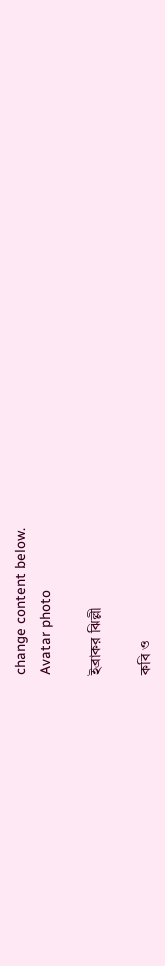change content below.
Avatar photo

ইব্রাকর ঝিল্লী

কবি ও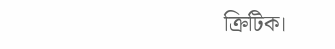ক্রিটিক।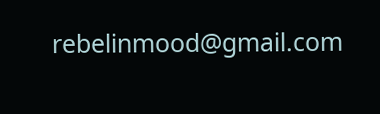rebelinmood@gmail.com